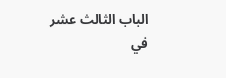الباب الثالث عشر
في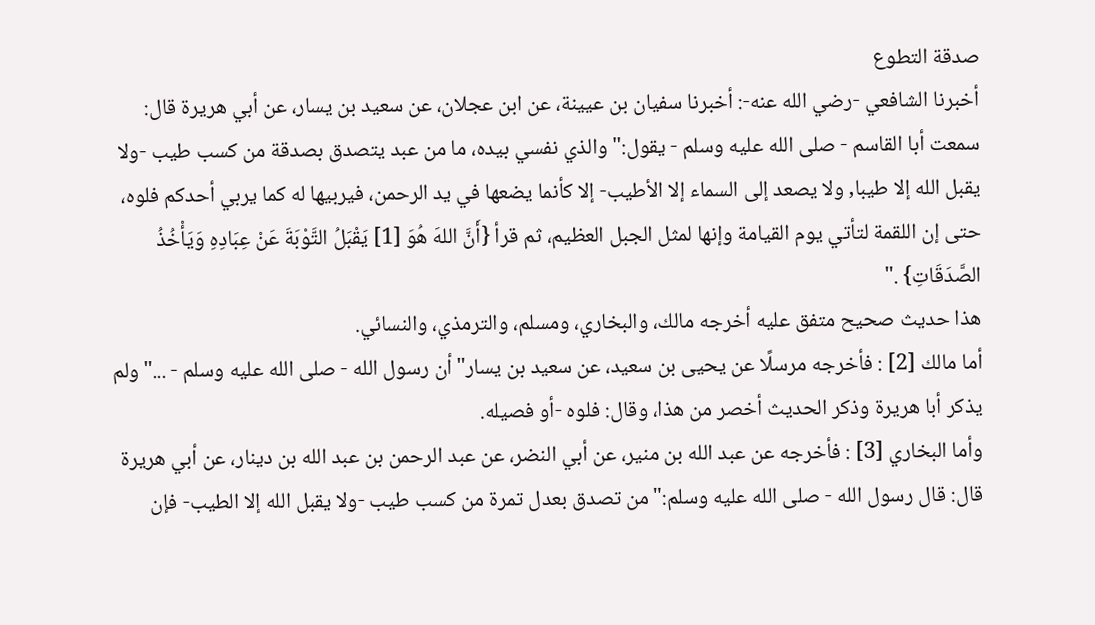صدقة التطوع
أخبرنا الشافعي -رضي الله عنه-: أخبرنا سفيان بن عيينة، عن ابن عجلان، عن سعيد بن يسار، عن أبي هريرة قال: سمعت أبا القاسم - صلى الله عليه وسلم - يقول:"والذي نفسي بيده، ما من عبد يتصدق بصدقة من كسب طيب -ولا يقبل الله إلا طيبا, ولا يصعد إلى السماء إلا الأطيب- إلا كأنما يضعها في يد الرحمن، فيربيها له كما يربي أحدكم فلوه، حتى إن اللقمة لتأتي يوم القيامة وإنها لمثل الجبل العظيم، ثم قرأ {أَنَّ اللهَ هُوَ [1] يَقْبَلُ التَّوْبَةَ عَنْ عِبَادِهِ وَيَأْخُذُ الصَّدَقَاتِ} ."
هذا حديث صحيح متفق عليه أخرجه مالك، والبخاري، ومسلم، والترمذي، والنسائي.
أما مالك [2] : فأخرجه مرسلًا عن يحيى بن سعيد، عن سعيد بن يسار"أن رسول الله - صلى الله عليه وسلم - ..."ولم يذكر أبا هريرة وذكر الحديث أخصر من هذا، وقال: فلوه -أو فصيله.
وأما البخاري [3] : فأخرجه عن عبد الله بن منير، عن أبي النضر، عن عبد الرحمن بن عبد الله بن دينار، عن أبي هريرة قال: قال رسول الله - صلى الله عليه وسلم:"من تصدق بعدل تمرة من كسب طيب -ولا يقبل الله إلا الطيب- فإن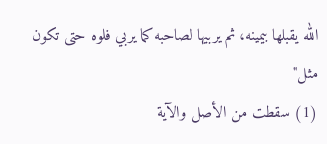الله يقبلها بيمينه، ثم يربيها لصاحبه كما يربي فلوه حتى تكون مثل"
(1) سقطت من الأصل والآية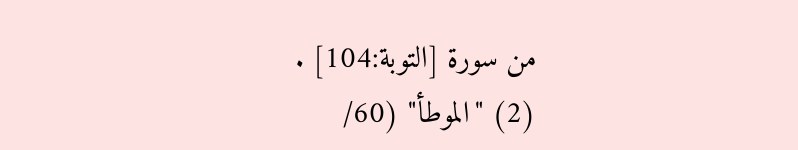من سورة [التوبة:104] .
(2) "الموطأ" (60/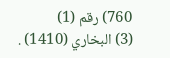760) رقم (1)
(3) البخاري (1410) .